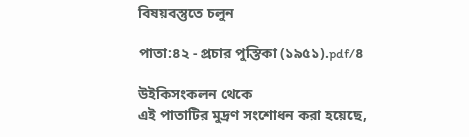বিষয়বস্তুতে চলুন

পাতা:৪২ - প্রচার পুস্তিকা (১৯৫১).pdf/৪

উইকিসংকলন থেকে
এই পাতাটির মুদ্রণ সংশোধন করা হয়েছে,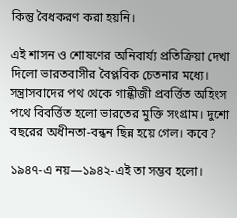কিন্তু বৈধকরণ করা হয়নি।

এই শাসন ও শোষণের অনিবার্য্য প্রতিক্রিয়া দেখা দিলো ভারতবাসীর বৈপ্লবিক চেতনার মধ্যে। সন্ত্রাসবাদের পথ থেকে গান্ধীজী প্রবর্ত্তিত অহিংস পথে বিবর্ত্তিত হলো ভারতের মুক্তি সংগ্রাম। দুশো বছরের অধীনতা-বন্ধন ছিন্ন হয়ে গেল। কবে?

১৯৪৭-এ নয়—১৯৪২-এই তা সম্ভব হলো।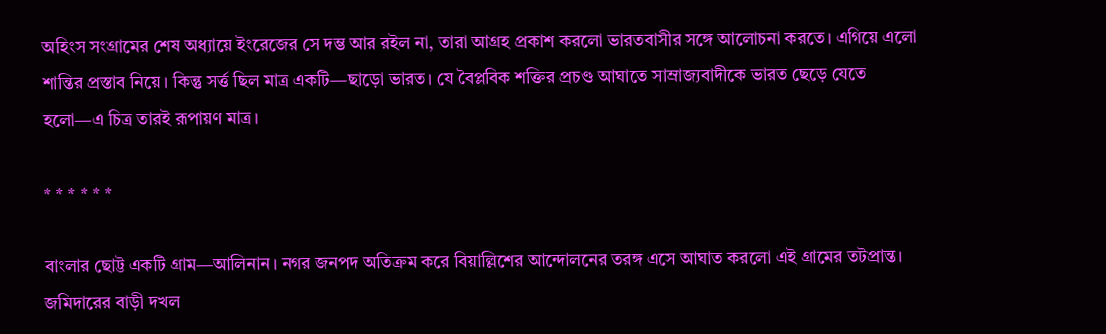অহিংস সংগ্রামের শেষ অধ্যায়ে ইংরেজের সে দম্ভ আর রইল না, তারা আগ্রহ প্রকাশ করলো ভারতবাসীর সঙ্গে আলোচনা করতে। এগিয়ে এলো শান্তির প্রস্তাব নিয়ে। কিন্তু সর্ত্ত ছিল মাত্র একটি—ছাড়ো ভারত। যে বৈপ্লবিক শক্তির প্রচণ্ড আঘাতে সাম্রাজ্যবাদীকে ভারত ছেড়ে যেতে হলো—এ চিত্র তারই রূপায়ণ মাত্র।

* * * * * *

বাংলার ছোট্ট একটি গ্রাম—আলিনান। নগর জনপদ অতিক্রম করে বিয়াল্লিশের আন্দোলনের তরঙ্গ এসে আঘাত করলো এই গ্রামের তটপ্রান্ত। জমিদারের বাড়ী দখল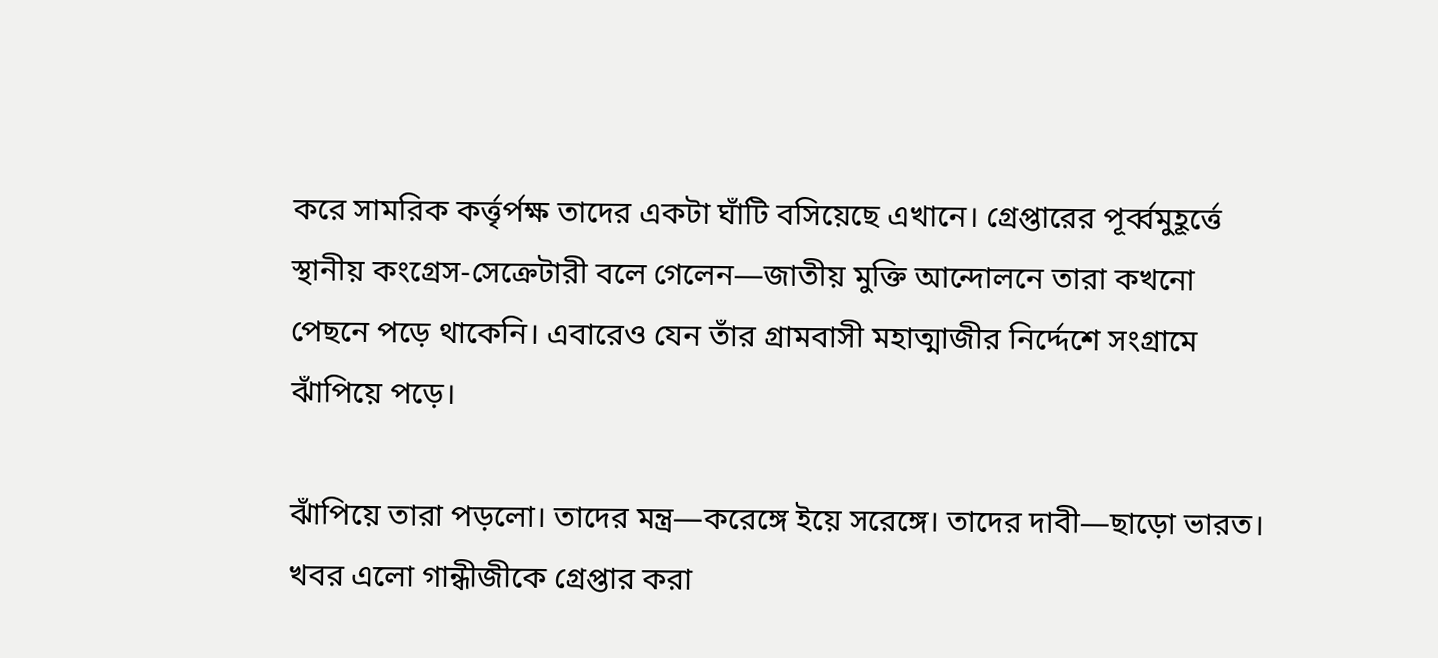করে সামরিক কর্ত্তৃর্পক্ষ তাদের একটা ঘাঁটি বসিয়েছে এখানে। গ্রেপ্তারের পূর্ব্বমুহূর্ত্তে স্থানীয় কংগ্রেস-সেক্রেটারী বলে গেলেন—জাতীয় মুক্তি আন্দোলনে তারা কখনো পেছনে পড়ে থাকেনি। এবারেও যেন তাঁর গ্রামবাসী মহাত্মাজীর নির্দ্দেশে সংগ্রামে ঝাঁপিয়ে পড়ে।

ঝাঁপিয়ে তারা পড়লো। তাদের মন্ত্র—করেঙ্গে ইয়ে সরেঙ্গে। তাদের দাবী—ছাড়ো ভারত। খবর এলো গান্ধীজীকে গ্রেপ্তার করা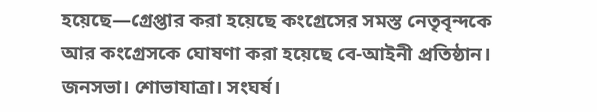হয়েছে—গ্রেপ্তার করা হয়েছে কংগ্রেসের সমস্ত নেতৃবৃন্দকে আর কংগ্রেসকে ঘোষণা করা হয়েছে বে-আইনী প্রতিষ্ঠান। জনসভা। শোভাযাত্রা। সংঘর্ষ।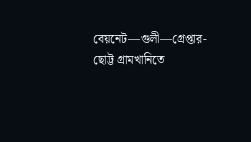বেয়নেট—গুলী—গ্রেপ্তার-ছোট্ট গ্রামখানিতে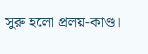সুরু হলো প্রলয়-কাণ্ড।